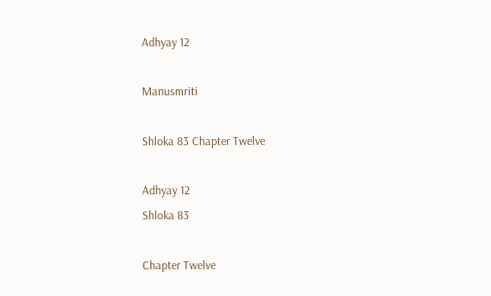Adhyay 12

Manusmriti

Shloka 83 Chapter Twelve

Adhyay 12
Shloka 83

Chapter Twelve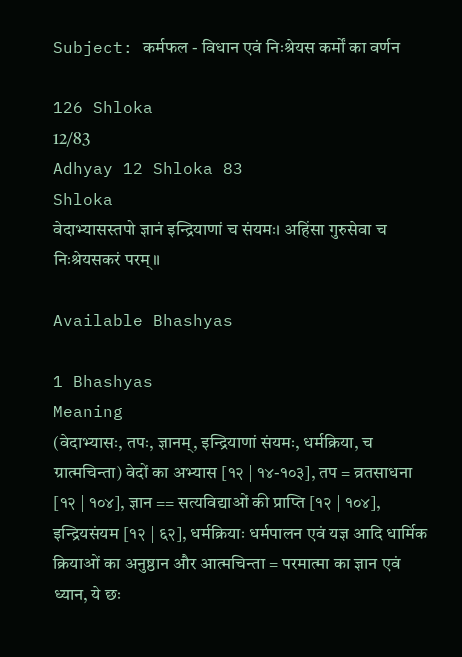Subject: कर्मफल - विधान एवं निःश्रेयस कर्मों का वर्णन

126 Shloka
12/83
Adhyay 12 Shloka 83
Shloka
वेदाभ्यासस्तपो ज्ञानं इन्द्रियाणां च संयमः। अहिंसा गुरुसेवा च निःश्रेयसकरं परम्॥

Available Bhashyas

1 Bhashyas
Meaning
(वेदाभ्यासः, तपः, ज्ञानम्, इन्द्रियाणां संयमः, धर्मक्रिया, च ग्रात्मचिन्ता) वेदों का अभ्यास [१२ | १४-१०३], तप = व्रतसाधना [१२ | १०४], ज्ञान == सत्यविद्याओं की प्राप्ति [१२ | १०४], इन्द्रियसंयम [१२ | ६२], धर्मक्रियाः धर्मपालन एवं यज्ञ आदि धार्मिक क्रियाओं का अनुष्ठान और आत्मचिन्ता = परमात्मा का ज्ञान एवं ध्यान, ये छः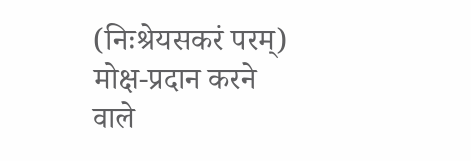(निःश्रेयसकरं परम्) मोक्ष-प्रदान करने वाले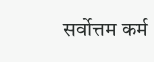सर्वोत्तम कर्म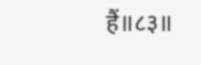हैं॥८३॥